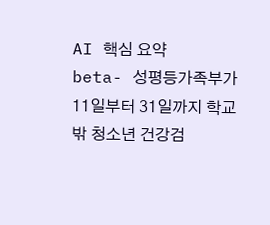AI 핵심 요약
beta- 성평등가족부가 11일부터 31일까지 학교 밖 청소년 건강검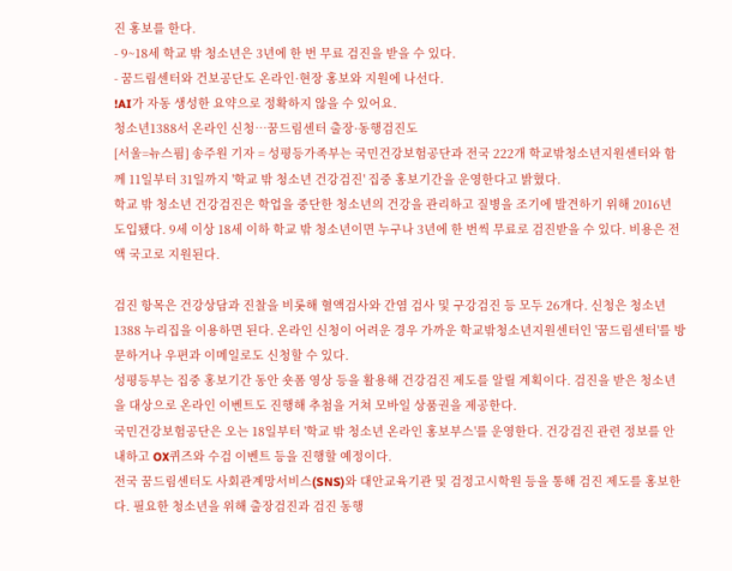진 홍보를 한다.
- 9~18세 학교 밖 청소년은 3년에 한 번 무료 검진을 받을 수 있다.
- 꿈드림센터와 건보공단도 온라인·현장 홍보와 지원에 나선다.
!AI가 자동 생성한 요약으로 정확하지 않을 수 있어요.
청소년1388서 온라인 신청…꿈드림센터 출장·동행검진도
[서울=뉴스핌] 송주원 기자 = 성평등가족부는 국민건강보험공단과 전국 222개 학교밖청소년지원센터와 함께 11일부터 31일까지 '학교 밖 청소년 건강검진' 집중 홍보기간을 운영한다고 밝혔다.
학교 밖 청소년 건강검진은 학업을 중단한 청소년의 건강을 관리하고 질병을 조기에 발견하기 위해 2016년 도입됐다. 9세 이상 18세 이하 학교 밖 청소년이면 누구나 3년에 한 번씩 무료로 검진받을 수 있다. 비용은 전액 국고로 지원된다.

검진 항목은 건강상담과 진찰을 비롯해 혈액검사와 간염 검사 및 구강검진 등 모두 26개다. 신청은 청소년1388 누리집을 이용하면 된다. 온라인 신청이 어려운 경우 가까운 학교밖청소년지원센터인 '꿈드림센터'를 방문하거나 우편과 이메일로도 신청할 수 있다.
성평등부는 집중 홍보기간 동안 숏폼 영상 등을 활용해 건강검진 제도를 알릴 계획이다. 검진을 받은 청소년을 대상으로 온라인 이벤트도 진행해 추첨을 거쳐 모바일 상품권을 제공한다.
국민건강보험공단은 오는 18일부터 '학교 밖 청소년 온라인 홍보부스'를 운영한다. 건강검진 관련 정보를 안내하고 OX퀴즈와 수검 이벤트 등을 진행할 예정이다.
전국 꿈드림센터도 사회관계망서비스(SNS)와 대안교육기관 및 검정고시학원 등을 통해 검진 제도를 홍보한다. 필요한 청소년을 위해 출장검진과 검진 동행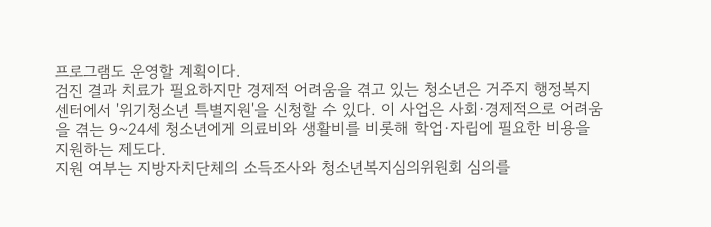프로그램도 운영할 계획이다.
검진 결과 치료가 필요하지만 경제적 어려움을 겪고 있는 청소년은 거주지 행정복지센터에서 '위기청소년 특별지원'을 신청할 수 있다. 이 사업은 사회·경제적으로 어려움을 겪는 9~24세 청소년에게 의료비와 생활비를 비롯해 학업·자립에 필요한 비용을 지원하는 제도다.
지원 여부는 지방자치단체의 소득조사와 청소년복지심의위원회 심의를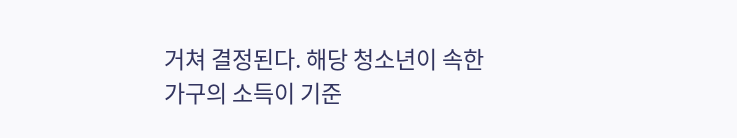거쳐 결정된다. 해당 청소년이 속한 가구의 소득이 기준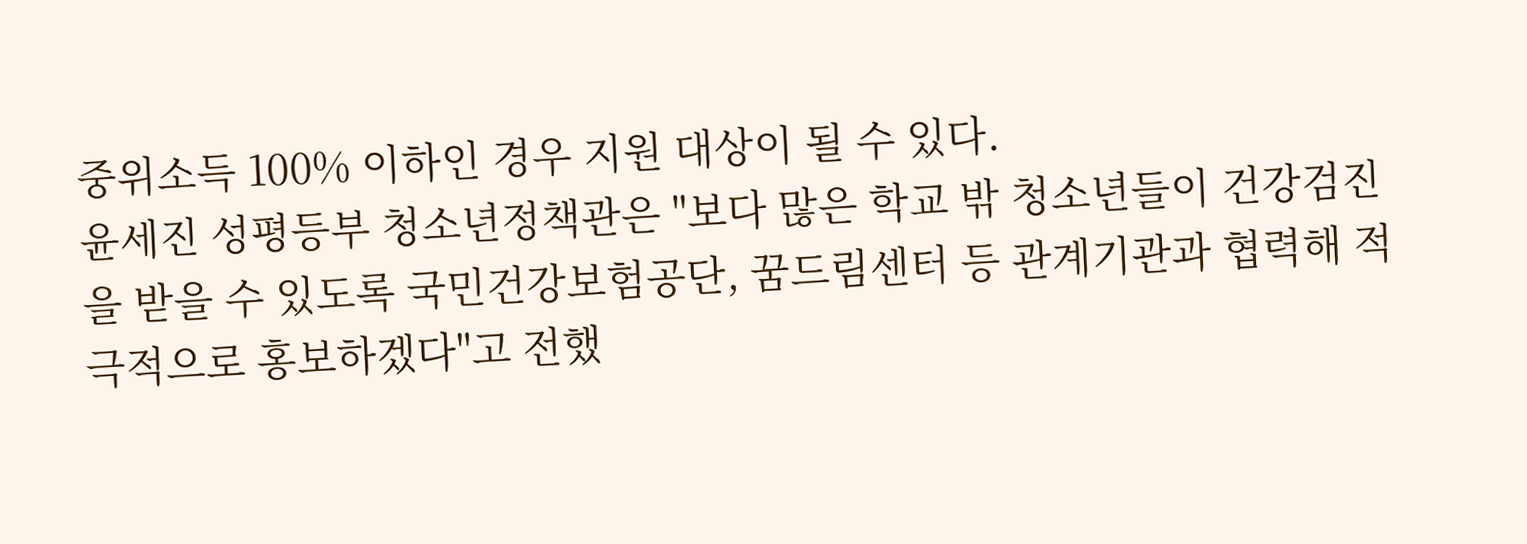중위소득 100% 이하인 경우 지원 대상이 될 수 있다.
윤세진 성평등부 청소년정책관은 "보다 많은 학교 밖 청소년들이 건강검진을 받을 수 있도록 국민건강보험공단, 꿈드림센터 등 관계기관과 협력해 적극적으로 홍보하겠다"고 전했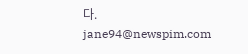다.
jane94@newspim.com